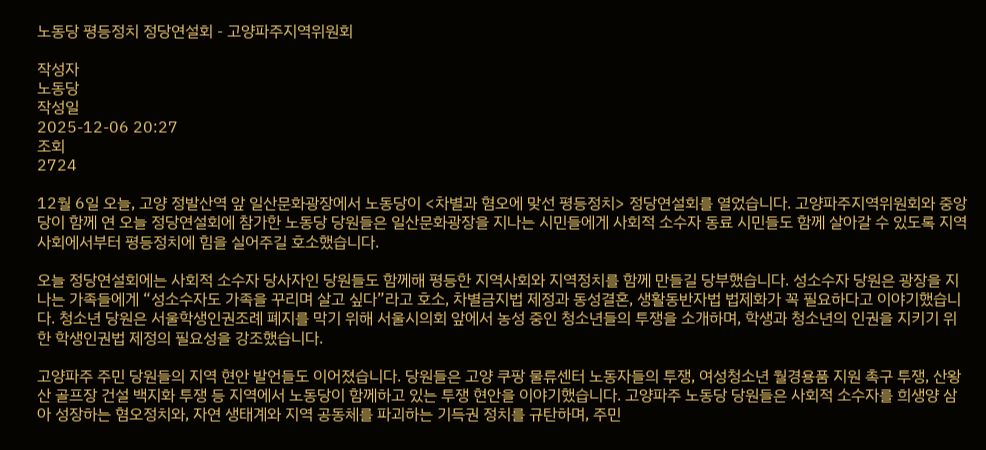노동당 평등정치 정당연설회 - 고양파주지역위원회

작성자
노동당
작성일
2025-12-06 20:27
조회
2724

12월 6일 오늘, 고양 정발산역 앞 일산문화광장에서 노동당이 <차별과 혐오에 맞선 평등정치> 정당연설회를 열었습니다. 고양파주지역위원회와 중앙당이 함께 연 오늘 정당연설회에 참가한 노동당 당원들은 일산문화광장을 지나는 시민들에게 사회적 소수자 동료 시민들도 함께 살아갈 수 있도록 지역사회에서부터 평등정치에 힘을 실어주길 호소했습니다.

오늘 정당연설회에는 사회적 소수자 당사자인 당원들도 함께해 평등한 지역사회와 지역정치를 함께 만들길 당부했습니다. 성소수자 당원은 광장을 지나는 가족들에게 “성소수자도 가족을 꾸리며 살고 싶다”라고 호소, 차별금지법 제정과 동성결혼, 생활동반자법 법제화가 꼭 필요하다고 이야기했습니다. 청소년 당원은 서울학생인권조례 폐지를 막기 위해 서울시의회 앞에서 농성 중인 청소년들의 투쟁을 소개하며, 학생과 청소년의 인권을 지키기 위한 학생인권법 제정의 필요성을 강조했습니다.

고양파주 주민 당원들의 지역 현안 발언들도 이어졌습니다. 당원들은 고양 쿠팡 물류센터 노동자들의 투쟁, 여성청소년 월경용품 지원 촉구 투쟁, 산왕산 골프장 건설 백지화 투쟁 등 지역에서 노동당이 함께하고 있는 투쟁 현안을 이야기했습니다. 고양파주 노동당 당원들은 사회적 소수자를 희생양 삼아 성장하는 혐오정치와, 자연 생태계와 지역 공동체를 파괴하는 기득권 정치를 규탄하며, 주민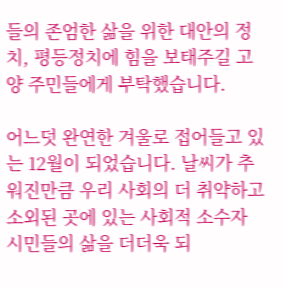들의 존엄한 삶을 위한 대안의 정치, 평등정치에 힘을 보태주길 고양 주민들에게 부탁했습니다.

어느덧 완연한 겨울로 접어들고 있는 12월이 되었습니다. 날씨가 추워진만큼 우리 사회의 더 취약하고 소외된 곳에 있는 사회적 소수자 시민들의 삶을 더더욱 되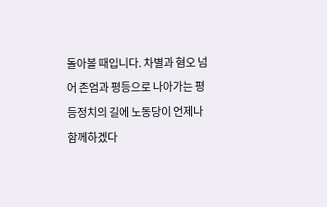돌아볼 때입니다. 차별과 혐오 넘어 존엄과 평등으로 나아가는 평등정치의 길에 노동당이 언제나 함께하겠다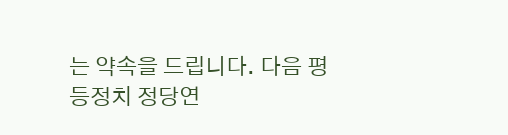는 약속을 드립니다. 다음 평등정치 정당연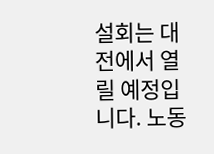설회는 대전에서 열릴 예정입니다. 노동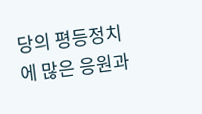당의 평등정치에 많은 응원과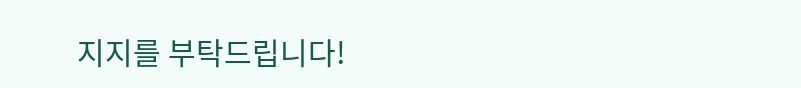지지를 부탁드립니다!